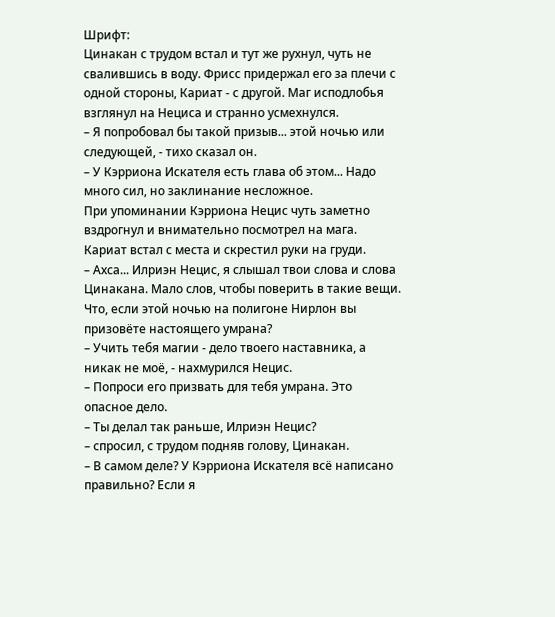Шрифт:
Цинакан с трудом встал и тут же рухнул, чуть не свалившись в воду. Фрисс придержал его за плечи с одной стороны, Кариат - с другой. Маг исподлобья взглянул на Нециса и странно усмехнулся.
– Я попробовал бы такой призыв... этой ночью или следующей, - тихо сказал он.
– У Кэрриона Искателя есть глава об этом... Надо много сил, но заклинание несложное.
При упоминании Кэрриона Нецис чуть заметно вздрогнул и внимательно посмотрел на мага. Кариат встал с места и скрестил руки на груди.
– Ахса... Илриэн Нецис, я слышал твои слова и слова Цинакана. Мало слов, чтобы поверить в такие вещи. Что, если этой ночью на полигоне Нирлон вы призовёте настоящего умрана?
– Учить тебя магии - дело твоего наставника, а никак не моё, - нахмурился Нецис.
– Попроси его призвать для тебя умрана. Это опасное дело.
– Ты делал так раньше, Илриэн Нецис?
– спросил, с трудом подняв голову, Цинакан.
– В самом деле? У Кэрриона Искателя всё написано правильно? Если я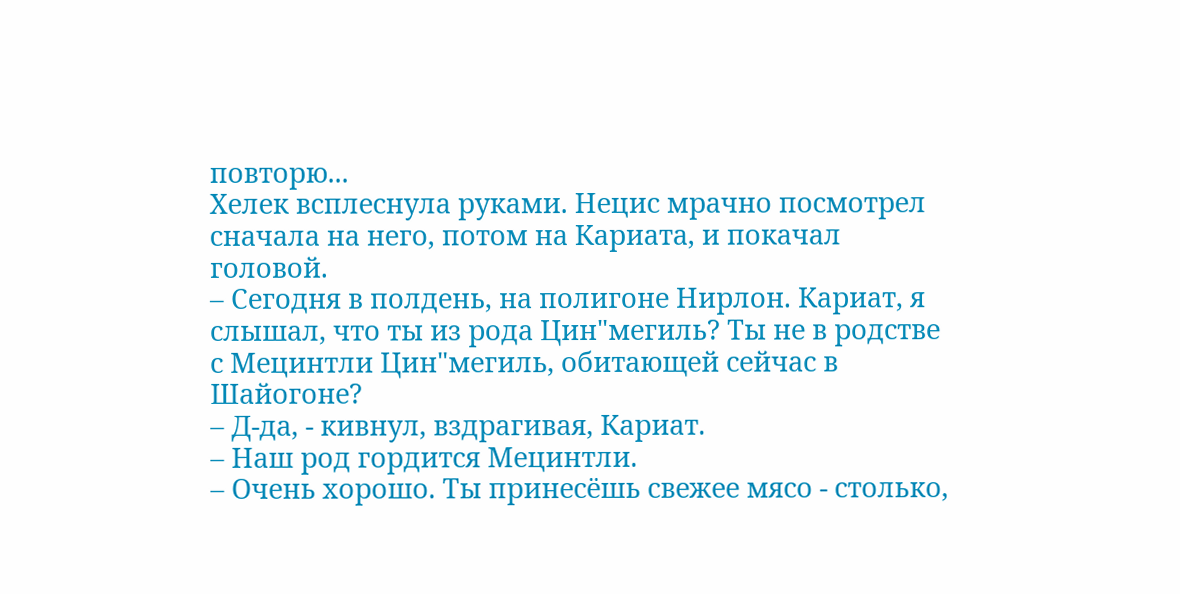повторю...
Хелек всплеснула руками. Нецис мрачно посмотрел сначала на него, потом на Кариата, и покачал головой.
– Сегодня в полдень, на полигоне Нирлон. Кариат, я слышал, что ты из рода Цин"мегиль? Ты не в родстве с Мецинтли Цин"мегиль, обитающей сейчас в Шайогоне?
– Д-да, - кивнул, вздрагивая, Кариат.
– Наш род гордится Мецинтли.
– Очень хорошо. Ты принесёшь свежее мясо - столько,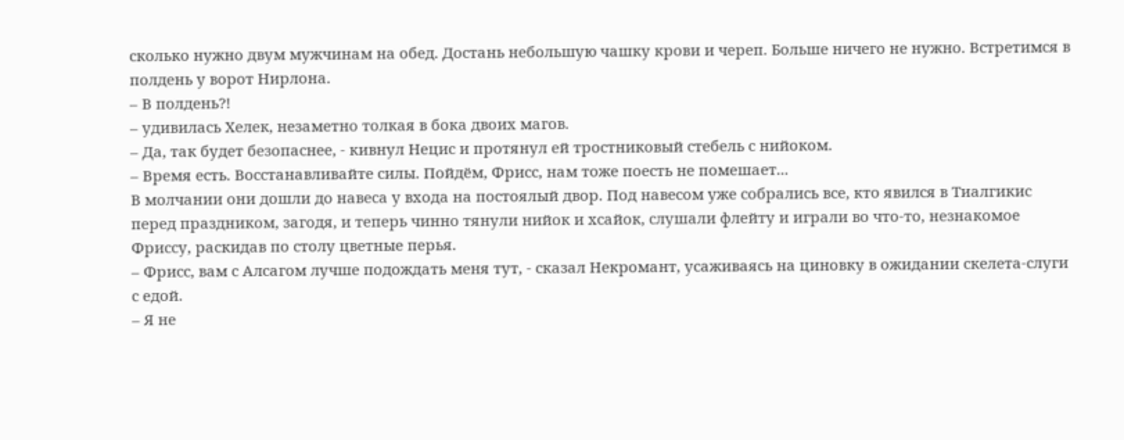сколько нужно двум мужчинам на обед. Достань небольшую чашку крови и череп. Больше ничего не нужно. Встретимся в полдень у ворот Нирлона.
– В полдень?!
– удивилась Хелек, незаметно толкая в бока двоих магов.
– Да, так будет безопаснее, - кивнул Нецис и протянул ей тростниковый стебель с нийоком.
– Время есть. Восстанавливайте силы. Пойдём, Фрисс, нам тоже поесть не помешает...
В молчании они дошли до навеса у входа на постоялый двор. Под навесом уже собрались все, кто явился в Тиалгикис перед праздником, загодя, и теперь чинно тянули нийок и хсайок, слушали флейту и играли во что-то, незнакомое Фриссу, раскидав по столу цветные перья.
– Фрисс, вам с Алсагом лучше подождать меня тут, - сказал Некромант, усаживаясь на циновку в ожидании скелета-слуги с едой.
– Я не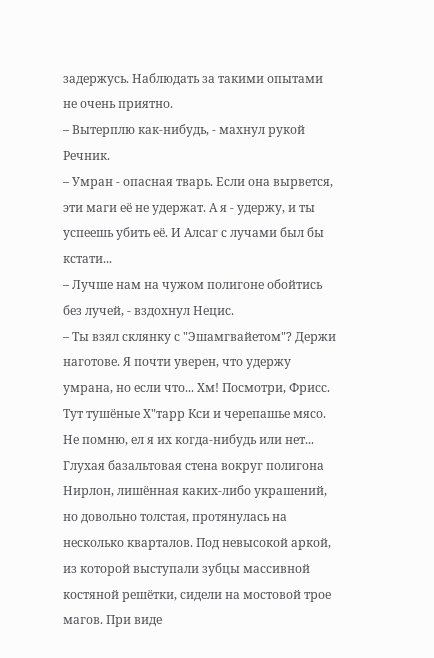задержусь. Наблюдать за такими опытами не очень приятно.
– Вытерплю как-нибудь, - махнул рукой Речник.
– Умран - опасная тварь. Если она вырвется, эти маги её не удержат. А я - удержу, и ты успеешь убить её. И Алсаг с лучами был бы кстати...
– Лучше нам на чужом полигоне обойтись без лучей, - вздохнул Нецис.
– Ты взял склянку с "Эшамгвайетом"? Держи наготове. Я почти уверен, что удержу умрана, но если что... Хм! Посмотри, Фрисс. Тут тушёные Х"тарр Кси и черепашье мясо. Не помню, ел я их когда-нибудь или нет...
Глухая базальтовая стена вокруг полигона Нирлон, лишённая каких-либо украшений, но довольно толстая, протянулась на несколько кварталов. Под невысокой аркой, из которой выступали зубцы массивной костяной решётки, сидели на мостовой трое магов. При виде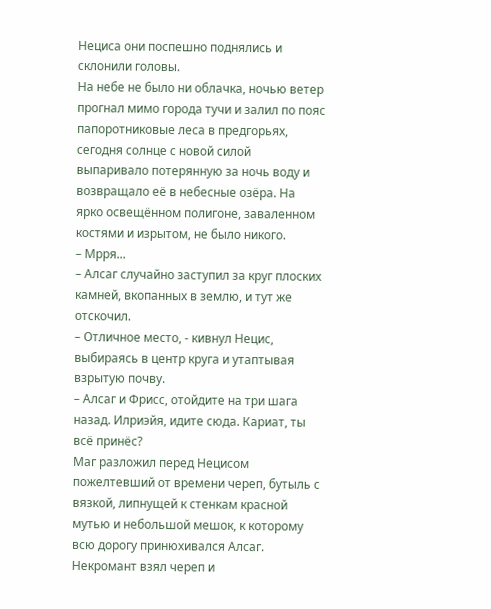Нециса они поспешно поднялись и склонили головы.
На небе не было ни облачка, ночью ветер прогнал мимо города тучи и залил по пояс папоротниковые леса в предгорьях, сегодня солнце с новой силой выпаривало потерянную за ночь воду и возвращало её в небесные озёра. На ярко освещённом полигоне, заваленном костями и изрытом, не было никого.
– Мрря...
– Алсаг случайно заступил за круг плоских камней, вкопанных в землю, и тут же отскочил.
– Отличное место, - кивнул Нецис, выбираясь в центр круга и утаптывая взрытую почву.
– Алсаг и Фрисс, отойдите на три шага назад. Илриэйя, идите сюда. Кариат, ты всё принёс?
Маг разложил перед Нецисом пожелтевший от времени череп, бутыль с вязкой, липнущей к стенкам красной мутью и небольшой мешок, к которому всю дорогу принюхивался Алсаг. Некромант взял череп и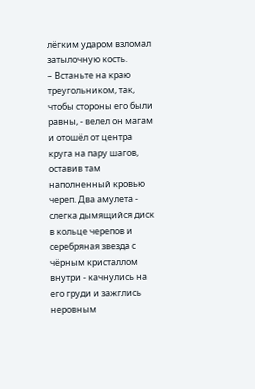лёгким ударом взломал затылочную кость.
– Встаньте на краю треугольником, так, чтобы стороны его были равны, - велел он магам и отошёл от центра круга на пару шагов, оставив там наполненный кровью череп. Два амулета - слегка дымящийся диск в кольце черепов и серебряная звезда с чёрным кристаллом внутри - качнулись на его груди и зажглись неровным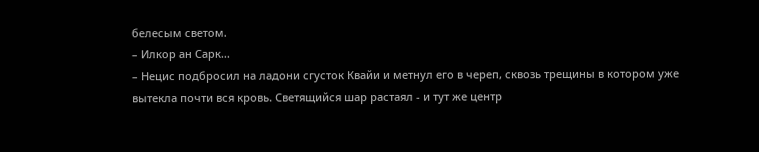белесым светом.
– Илкор ан Сарк...
– Нецис подбросил на ладони сгусток Квайи и метнул его в череп, сквозь трещины в котором уже вытекла почти вся кровь. Светящийся шар растаял - и тут же центр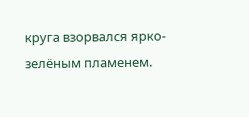круга взорвался ярко-зелёным пламенем.